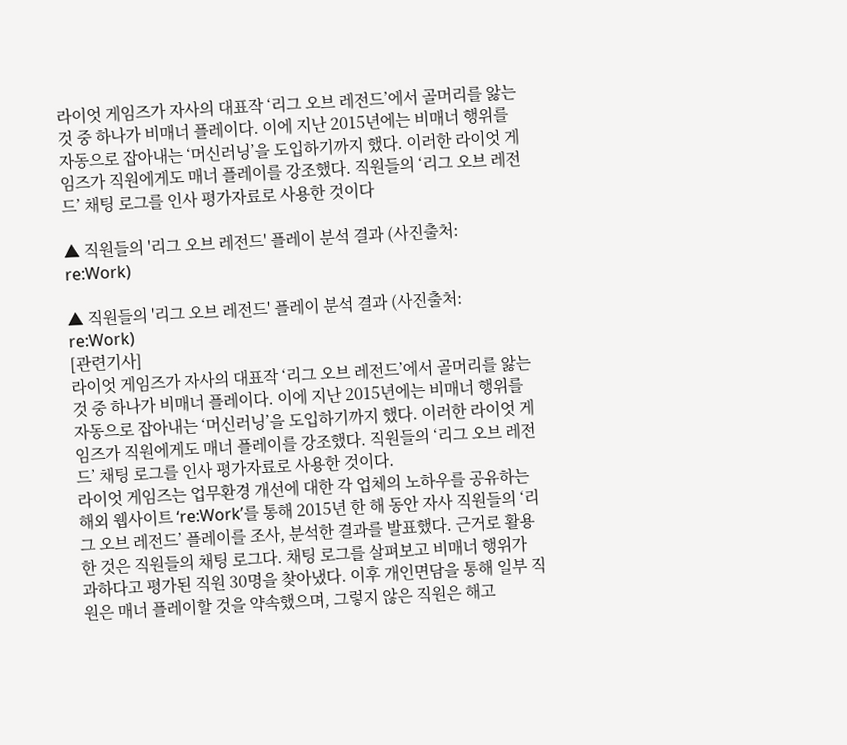라이엇 게임즈가 자사의 대표작 ‘리그 오브 레전드’에서 골머리를 앓는 것 중 하나가 비매너 플레이다. 이에 지난 2015년에는 비매너 행위를 자동으로 잡아내는 ‘머신러닝’을 도입하기까지 했다. 이러한 라이엇 게임즈가 직원에게도 매너 플레이를 강조했다. 직원들의 ‘리그 오브 레전드’ 채팅 로그를 인사 평가자료로 사용한 것이다

▲ 직원들의 '리그 오브 레전드' 플레이 분석 결과 (사진출처: re:Work)

▲ 직원들의 '리그 오브 레전드' 플레이 분석 결과 (사진출처: re:Work)
[관련기사]
라이엇 게임즈가 자사의 대표작 ‘리그 오브 레전드’에서 골머리를 앓는 것 중 하나가 비매너 플레이다. 이에 지난 2015년에는 비매너 행위를 자동으로 잡아내는 ‘머신러닝’을 도입하기까지 했다. 이러한 라이엇 게임즈가 직원에게도 매너 플레이를 강조했다. 직원들의 ‘리그 오브 레전드’ 채팅 로그를 인사 평가자료로 사용한 것이다.
라이엇 게임즈는 업무환경 개선에 대한 각 업체의 노하우를 공유하는 해외 웹사이트 ‘re:Work’를 통해 2015년 한 해 동안 자사 직원들의 ‘리그 오브 레전드’ 플레이를 조사, 분석한 결과를 발표했다. 근거로 활용한 것은 직원들의 채팅 로그다. 채팅 로그를 살펴보고 비매너 행위가 과하다고 평가된 직원 30명을 찾아냈다. 이후 개인면담을 통해 일부 직원은 매너 플레이할 것을 약속했으며, 그렇지 않은 직원은 해고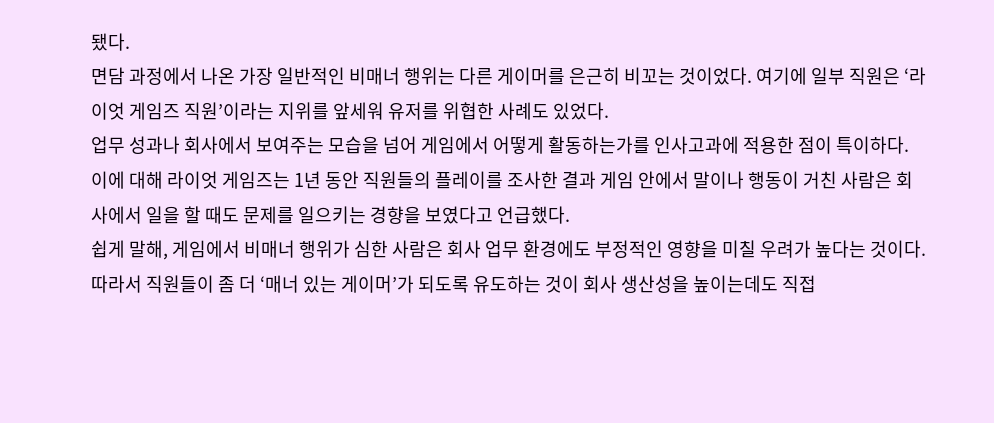됐다.
면담 과정에서 나온 가장 일반적인 비매너 행위는 다른 게이머를 은근히 비꼬는 것이었다. 여기에 일부 직원은 ‘라이엇 게임즈 직원’이라는 지위를 앞세워 유저를 위협한 사례도 있었다.
업무 성과나 회사에서 보여주는 모습을 넘어 게임에서 어떻게 활동하는가를 인사고과에 적용한 점이 특이하다. 이에 대해 라이엇 게임즈는 1년 동안 직원들의 플레이를 조사한 결과 게임 안에서 말이나 행동이 거친 사람은 회사에서 일을 할 때도 문제를 일으키는 경향을 보였다고 언급했다.
쉽게 말해, 게임에서 비매너 행위가 심한 사람은 회사 업무 환경에도 부정적인 영향을 미칠 우려가 높다는 것이다. 따라서 직원들이 좀 더 ‘매너 있는 게이머’가 되도록 유도하는 것이 회사 생산성을 높이는데도 직접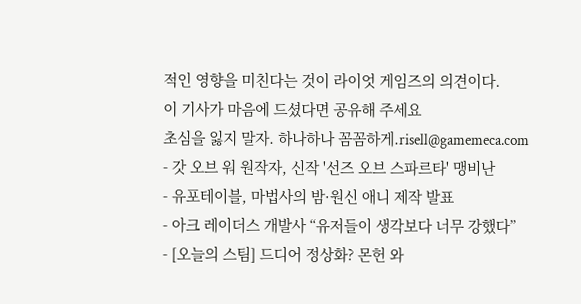적인 영향을 미친다는 것이 라이엇 게임즈의 의견이다.
이 기사가 마음에 드셨다면 공유해 주세요
초심을 잃지 말자. 하나하나 꼼꼼하게.risell@gamemeca.com
- 갓 오브 워 원작자, 신작 '선즈 오브 스파르타' 맹비난
- 유포테이블, 마법사의 밤·원신 애니 제작 발표
- 아크 레이더스 개발사 “유저들이 생각보다 너무 강했다”
- [오늘의 스팀] 드디어 정상화? 몬헌 와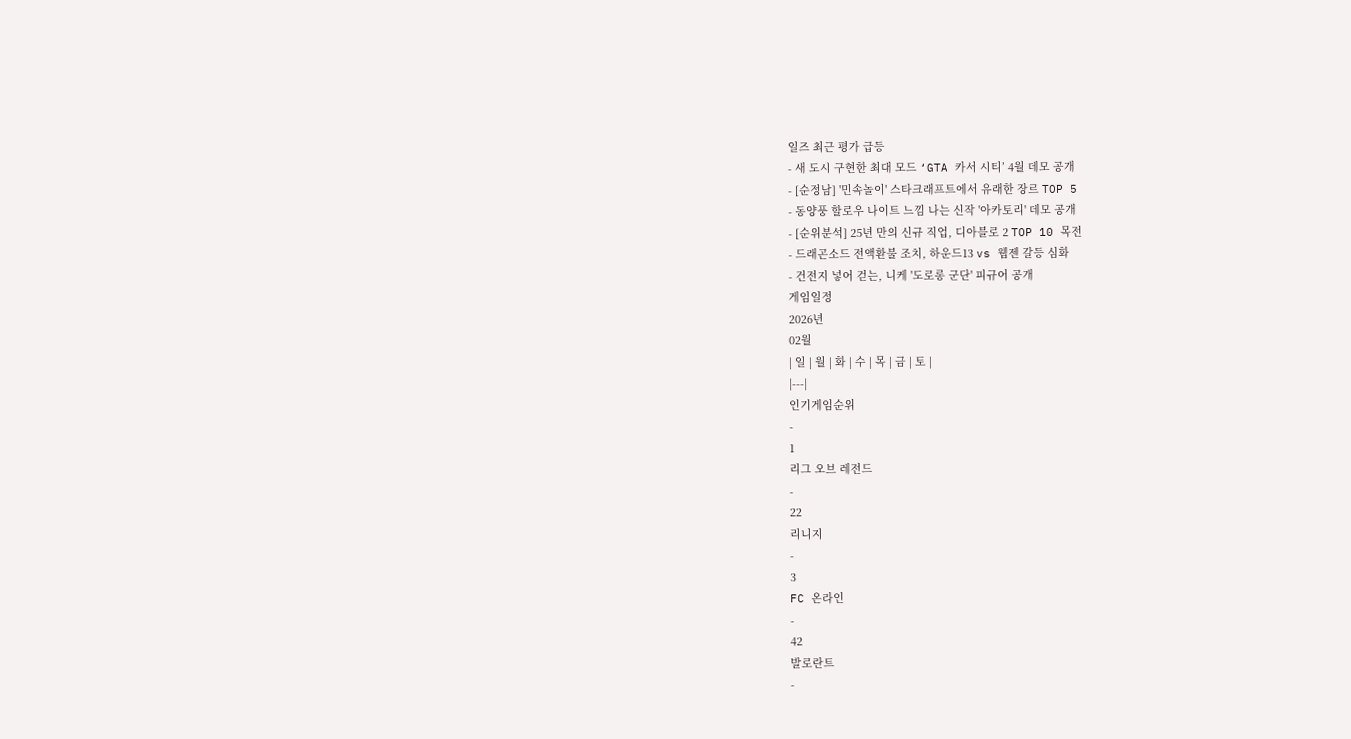일즈 최근 평가 급등
- 새 도시 구현한 최대 모드 ‘GTA 카서 시티’ 4월 데모 공개
- [순정남] '민속놀이' 스타크래프트에서 유래한 장르 TOP 5
- 동양풍 할로우 나이트 느낌 나는 신작 '아카토리' 데모 공개
- [순위분석] 25년 만의 신규 직업, 디아블로 2 TOP 10 목전
- 드래곤소드 전액환불 조치, 하운드13 vs 웹젠 갈등 심화
- 건전지 넣어 걷는, 니케 '도로롱 군단' 피규어 공개
게임일정
2026년
02월
| 일 | 월 | 화 | 수 | 목 | 금 | 토 |
|---|
인기게임순위
-
1
리그 오브 레전드
-
22
리니지
-
3
FC 온라인
-
42
발로란트
-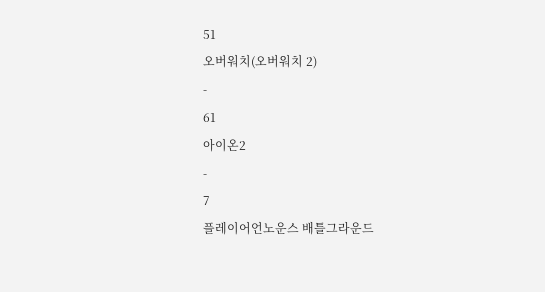51
오버워치(오버워치 2)
-
61
아이온2
-
7
플레이어언노운스 배틀그라운드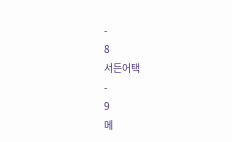-
8
서든어택
-
9
메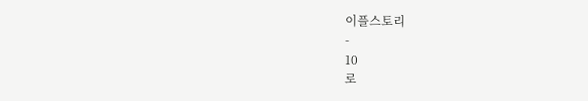이플스토리
-
10
로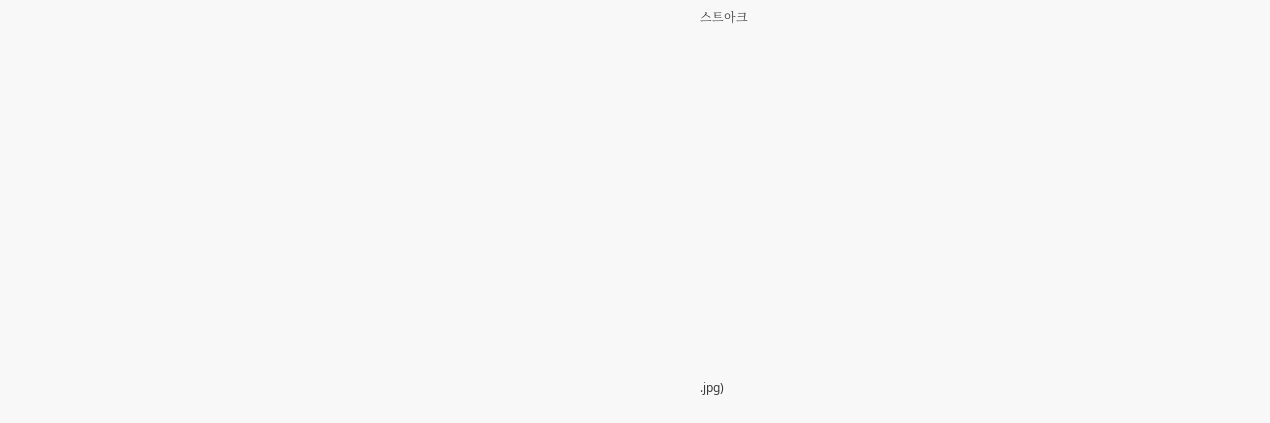스트아크

















.jpg)